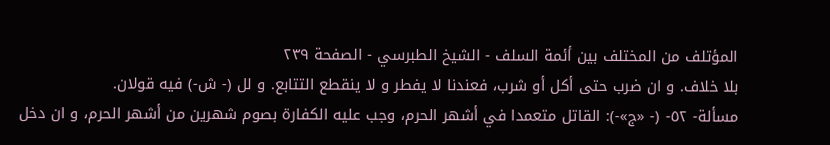المؤتلف من المختلف بين أئمة السلف - الشيخ الطبرسي - الصفحة ٢٣٩
بلا خلاف. و ان ضرب حتى أكل أو شرب، فعندنا لا يفطر و لا ينقطع التتابع. و لل (- ش-) فيه قولان.
مسألة- ٥٢- (- «ج»-): القاتل متعمدا في أشهر الحرم، وجب عليه الكفارة بصوم شهرين من أشهر الحرم، و ان دخل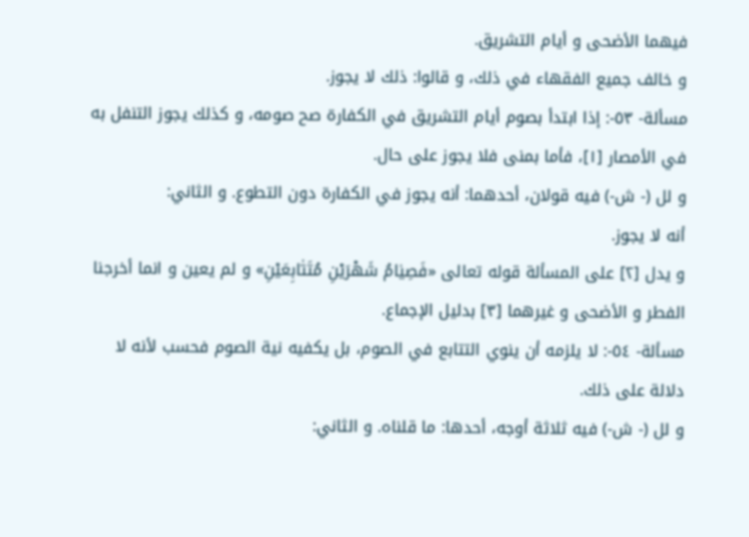فيهما الأضحى و أيام التشريق.
و خالف جميع الفقهاء في ذلك، و قالوا: ذلك لا يجوز.
مسألة- ٥٣-: إذا ابتدأ بصوم أيام التشريق في الكفارة صح صومه، و كذلك يجوز التنفل به في الأمصار [١]، فأما بمنى فلا يجوز على حال.
و لل (- ش-) فيه قولان، أحدهما: أنه يجوز في الكفارة دون التطوع. و الثاني:
أنه لا يجوز.
و يدل [٢] على المسألة قوله تعالى «فَصِيٰامُ شَهْرَيْنِ مُتَتٰابِعَيْنِ» و لم يعين و انما أخرجنا الفطر و الأضحى و غيرهما [٣] بدليل الإجماع.
مسألة- ٥٤-: لا يلزمه أن ينوي التتابع في الصوم، بل يكفيه نية الصوم فحسب لأنه لا دلالة على ذلك.
و لل (- ش-) فيه ثلاثة أوجه، أحدها: ما قلناه. و الثاني: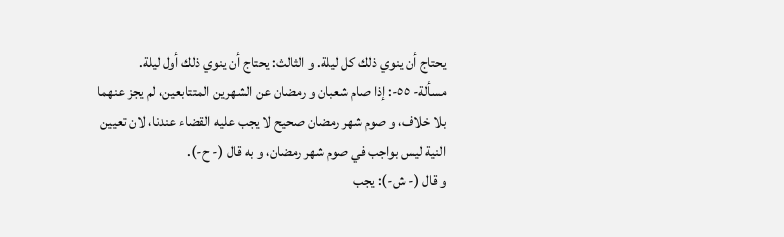يحتاج أن ينوي ذلك كل ليلة. و الثالث: يحتاج أن ينوي ذلك أول ليلة.
مسألة- ٥٥-: إذا صام شعبان و رمضان عن الشهرين المتتابعين، لم يجز عنهما بلا خلاف، و صوم شهر رمضان صحيح لا يجب عليه القضاء عندنا، لان تعيين النية ليس بواجب في صوم شهر رمضان، و به قال (- ح-).
و قال (- ش-): يجب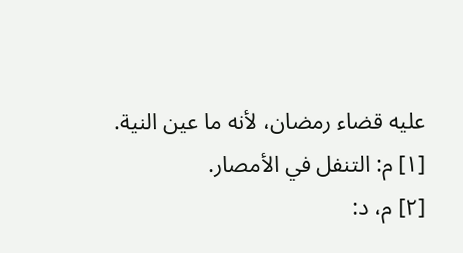عليه قضاء رمضان، لأنه ما عين النية.
[١] م: التنفل في الأمصار.
[٢] م، د: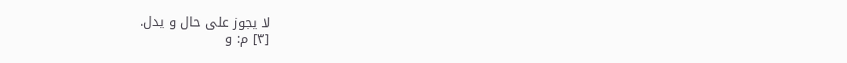لا يجوز على حال و يدل.
[٣] م: و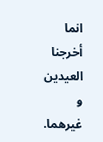انما أخرجنا العيدين و غيرهما.